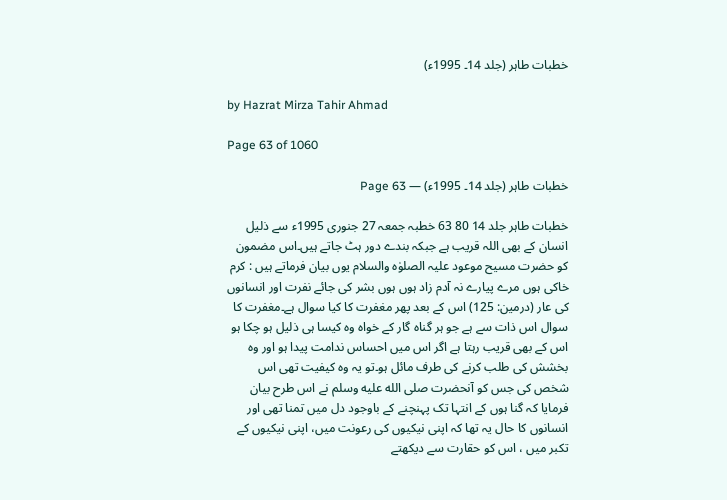خطبات طاہر (جلد 14۔ 1995ء)

by Hazrat Mirza Tahir Ahmad

Page 63 of 1060

خطبات طاہر (جلد 14۔ 1995ء) — Page 63

خطبات طاہر جلد 14 80 63 خطبہ جمعہ 27 جنوری 1995ء سے ذلیل انسان کے بھی اللہ قریب ہے جبکہ بندے دور ہٹ جاتے ہیں۔اس مضمون کو حضرت مسیح موعود علیہ الصلوٰہ والسلام یوں بیان فرماتے ہیں : کرم خاکی ہوں مرے پیارے نہ آدم زاد ہوں ہوں بشر کی جائے نفرت اور انسانوں کی عار (درمین: 125) اس کے بعد پھر مغفرت کا کیا سوال ہے۔مغفرت کا سوال اس ذات سے ہے جو ہر گناہ گار کے خواہ وہ کیسا ہی ذلیل ہو چکا ہو اس کے بھی قریب رہتا ہے اگر اس میں احساس ندامت پیدا ہو اور وہ بخشش کی طلب کرنے کی طرف مائل ہو۔تو یہ وہ کیفیت تھی اس شخص کی جس کو آنحضرت صلى الله عليه وسلم نے اس طرح بیان فرمایا کہ گنا ہوں کے انتہا تک پہنچنے کے باوجود دل میں تمنا تھی اور انسانوں کا حال یہ تھا کہ اپنی نیکیوں کی رعونت میں، اپنی نیکیوں کے تکبر میں ، اس کو حقارت سے دیکھتے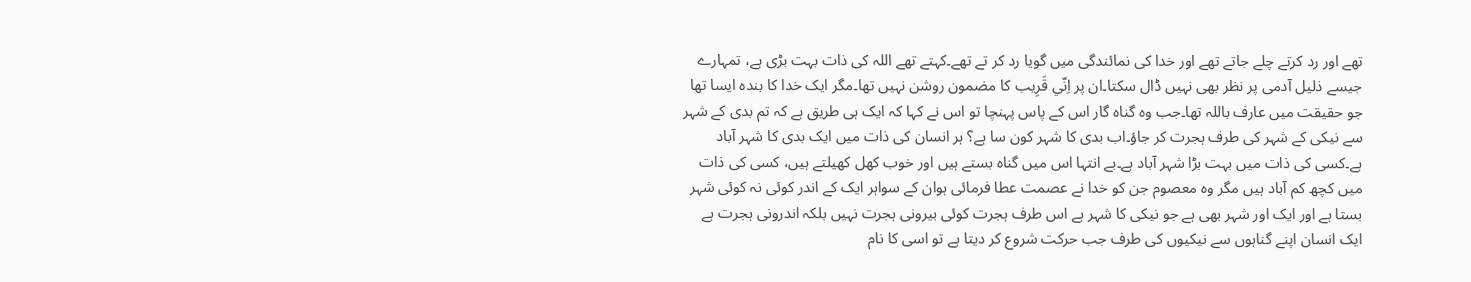تھے اور رد کرتے چلے جاتے تھے اور خدا کی نمائندگی میں گویا رد کر تے تھے۔کہتے تھے اللہ کی ذات بہت بڑی ہے، تمہارے جیسے ذلیل آدمی پر نظر بھی نہیں ڈال سکتا۔ان پر اِنّي قَرِیب کا مضمون روشن نہیں تھا۔مگر ایک خدا کا بندہ ایسا تھا جو حقیقت میں عارف باللہ تھا۔جب وہ گناہ گار اس کے پاس پہنچا تو اس نے کہا کہ ایک ہی طریق ہے کہ تم بدی کے شہر سے نیکی کے شہر کی طرف ہجرت کر جاؤ۔اب بدی کا شہر کون سا ہے؟ ہر انسان کی ذات میں ایک بدی کا شہر آباد ہے۔کسی کی ذات میں بہت بڑا شہر آباد ہے۔بے انتہا اس میں گناہ بستے ہیں اور خوب کھل کھیلتے ہیں، کسی کی ذات میں کچھ کم آباد ہیں مگر وہ معصوم جن کو خدا نے عصمت عطا فرمائی ہوان کے سواہر ایک کے اندر کوئی نہ کوئی شہر بستا ہے اور ایک اور شہر بھی ہے جو نیکی کا شہر ہے اس طرف ہجرت کوئی بیرونی ہجرت نہیں بلکہ اندرونی ہجرت ہے ایک انسان اپنے گناہوں سے نیکیوں کی طرف جب حرکت شروع کر دیتا ہے تو اسی کا نام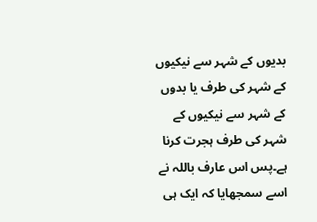بدیوں کے شہر سے نیکیوں کے شہر کی طرف یا بدوں کے شہر سے نیکیوں کے شہر کی طرف ہجرت کرنا ہے۔پس اس عارف باللہ نے اسے سمجھایا کہ ایک ہی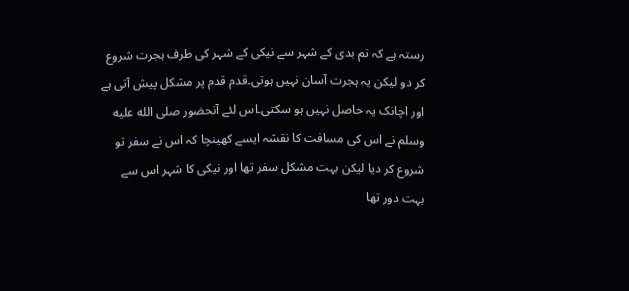رستہ ہے کہ تم بدی کے شہر سے نیکی کے شہر کی طرف ہجرت شروع کر دو لیکن یہ ہجرت آسان نہیں ہوتی۔قدم قدم پر مشکل پیش آتی ہے اور اچانک یہ حاصل نہیں ہو سکتی۔اس لئے آنحضور صلى الله عليه وسلم نے اس کی مسافت کا نقشہ ایسے کھینچا کہ اس نے سفر تو شروع کر دیا لیکن بہت مشکل سفر تھا اور نیکی کا شہر اس سے بہت دور تھا